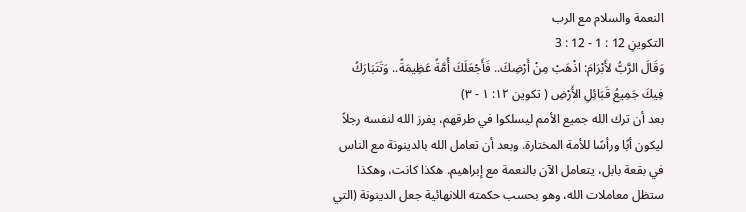النعمة والسلام مع الرب
التكوينِ 12 : 1 - 12 : 3
وَقَالَ الرَّبُّ لأَبْرَامَ: اذْهَبْ مِنْ أَرْضِكَ.. فَأَجْعَلَكَ أُمَّةً عَظِيمَةً.. وَتَتَبَارَكُ فِيكَ جَمِيعُ قَبَائِلِ الأَرْضِ ( تكوين ١٢: ١ - ٣)
بعد أن ترك الله جميع الأمم ليسلكوا في طرقهم، يفرز الله لنفسه رجلاً ليكون أبًا ورأسًا للأمة المختارة. وبعد أن تعامل الله بالدينونة مع الناس في بقعة بابل، يتعامل الآن بالنعمة مع إبراهيم. هكذا كانت، وهكذا ستظل معاملات الله، وهو بحسب حكمته اللانهائية جعل الدينونة (التي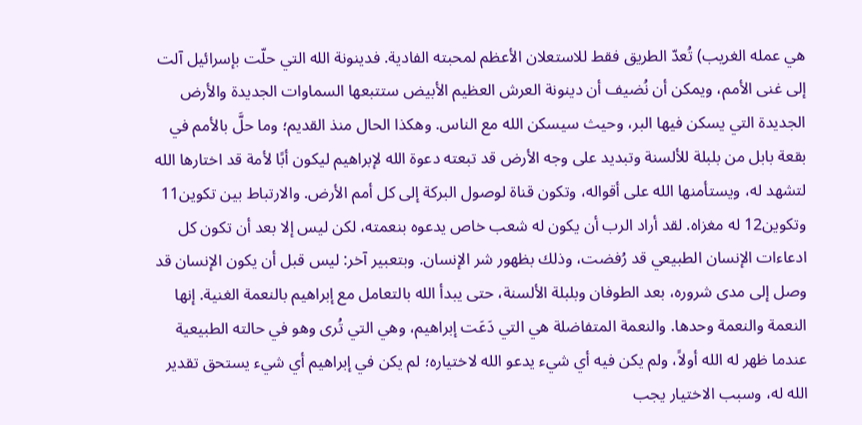هي عمله الغريب) تُعدّ الطريق فقط للاستعلان الأعظم لمحبته الفادية. فدينونة الله التي حلّت بإسرائيل آلت إلى غنى الأمم، ويمكن أن نُضيف أن دينونة العرش العظيم الأبيض ستتبعها السماوات الجديدة والأرض الجديدة التي يسكن فيها البر، وحيث سيسكن الله مع الناس. وهكذا الحال منذ القديم؛ وما حلَّ بالأمم في بقعة بابل من بلبلة للألسنة وتبديد على وجه الأرض قد تبعته دعوة الله لإبراهيم ليكون أبًا لأمة قد اختارها الله لتشهد له، ويستأمنها الله على أقواله، وتكون قناة لوصول البركة إلى كل أمم الأرض. والارتباط بين تكوين11 وتكوين12 له مغزاه. لقد أراد الرب أن يكون له شعب خاص يدعوه بنعمته، لكن ليس إلا بعد أن تكون كل ادعاءات الإنسان الطبيعي قد رُفضت، وذلك بظهور شر الإنسان. وبتعبير آخر: ليس قبل أن يكون الإنسان قد وصل إلى مدى شروره، بعد الطوفان وبلبلة الألسنة، حتى يبدأ الله بالتعامل مع إبراهيم بالنعمة الغنية. إنها النعمة والنعمة وحدها. والنعمة المتفاضلة هي التي دَعَت إبراهيم، وهي التي تُرى وهو في حالته الطبيعية عندما ظهر له الله أولاً، ولم يكن فيه أي شيء يدعو الله لاختياره؛ لم يكن في إبراهيم أي شيء يستحق تقدير الله له، وسبب الاختيار يجب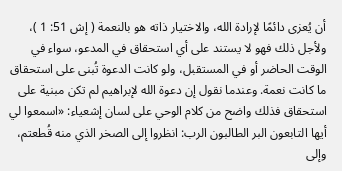أن يُعزى دائمًا لإرادة الله، والاختيار ذاته هو بالنعمة ( إش 51: 1 )، ولأجل ذلك فهو لا يستند على أي استحقاق في المدعو، سواء في الوقت الحاضر أو في المستقبل، ولو كانت الدعوة تُبنى على استحقاق ما كانت نعمة. وعندما نقول إن دعوة الله لإبراهيم لم تكن مبنية على استحقاق فذلك واضح من كلام الوحي على لسان إشعياء: «اسمعوا لي أيها التابعون البر الطالبون الرب: انظروا إلى الصخر الذي منه قُطعتم، وإلى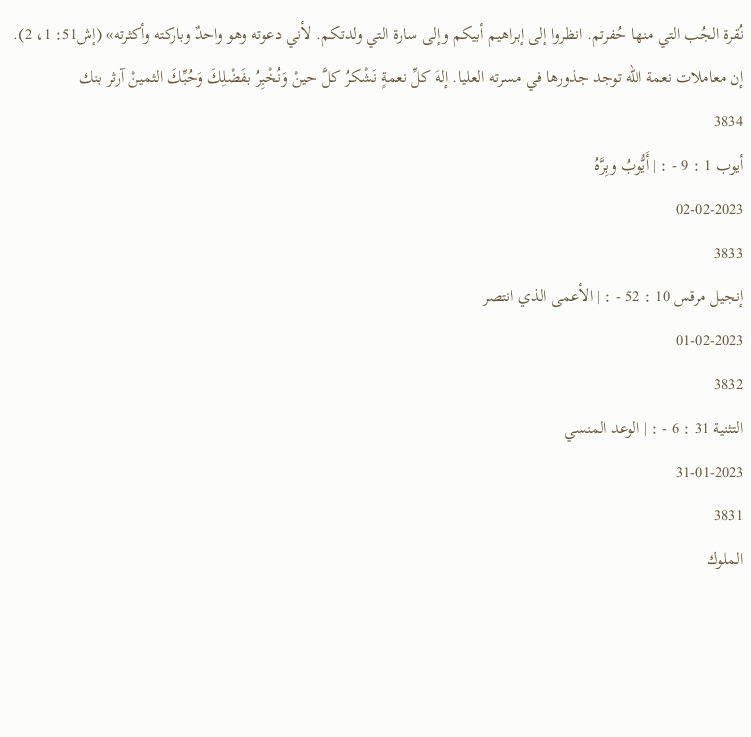نُقرة الجُب التي منها حُفرتم. انظروا إلى إبراهيم أبيكم وإلى سارة التي ولدتكم. لأني دعوته وهو واحدٌ وباركته وأكثرته» (إش51: 1، 2). إن معاملات نعمة الله توجد جذورها في مسرته العليا. إلهَ كلِّ نعمةٍ نَشْكرُ كلَّ حينْ وَنُخْبِرُ بفَضْلِكَ وَحُبِّكَ الثمينْ آرثر بنك
3834
أيوب 1 : 9 - : | أَيُّوبُ وبِرَّهُ
02-02-2023
3833
إنجيل مرقس 10 : 52 - : | الأعمى الذي انتصر
01-02-2023
3832
التثنية 31 : 6 - : | الوعد المنسي
31-01-2023
3831
الملوك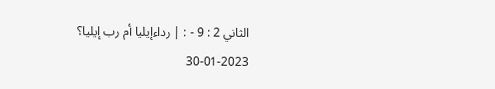الثاني 2 : 9 - : | رداءإيليا أم رب إيليا؟
30-01-2023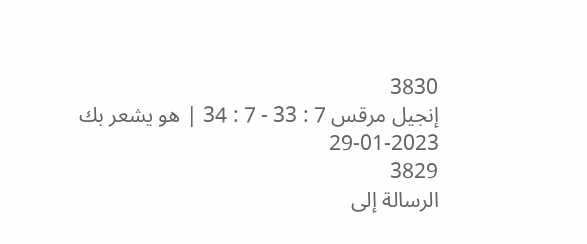3830
إنجيل مرقس 7 : 33 - 7 : 34 | هو يشعر بك
29-01-2023
3829
الرسالة إلى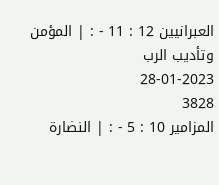العبرانيين 12 : 11 - : | المؤمن وتأديب الرب
28-01-2023
3828
المزامير 10 : 5 - : | النضارة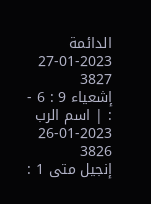الدائمة
27-01-2023
3827
إشعياء 9 : 6 - : | اسم الرب
26-01-2023
3826
إنجيل متى 1 :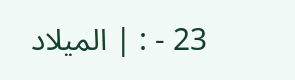23 - : | الميلاد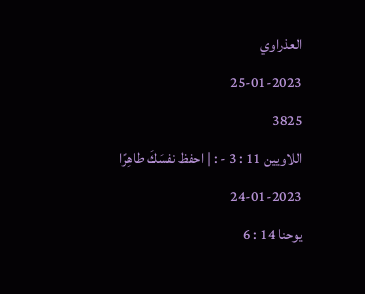العذراوي
25-01-2023
3825
اللاويين 11 : 3 - : | احفظ نفسَكَ طاهِرًا
24-01-2023
يوحنا 14 : 6